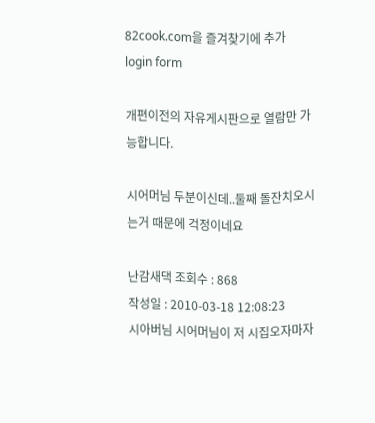82cook.com을 즐겨찾기에 추가
login form

개편이전의 자유게시판으로 열람만 가능합니다.

시어머님 두분이신데..둘째 돌잔치오시는거 때문에 걱정이네요

난감새댁 조회수 : 868
작성일 : 2010-03-18 12:08:23
시아버님 시어머님이 저 시집오자마자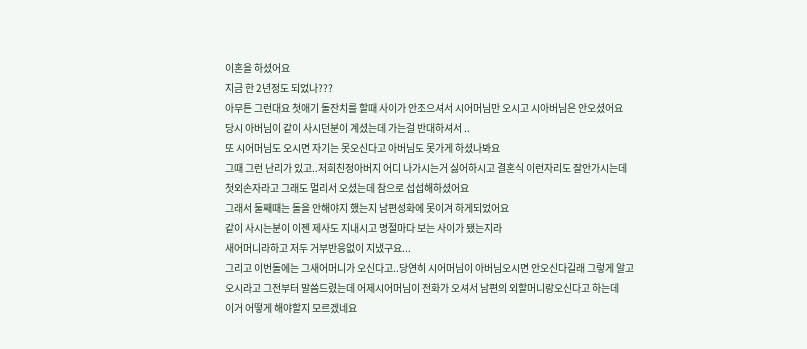이혼을 하셨어요
지금 한 2년정도 되었나???
아무튼 그런대요 첫애기 돌잔치를 할때 사이가 안조으셔서 시어머님만 오시고 시아버님은 안오셨어요
당시 아버님이 같이 사시던분이 계셨는데 가는걸 반대하셔서 ..
또 시어머님도 오시면 자기는 못오신다고 아버님도 못가게 하셨나봐요
그때 그런 난리가 있고..저희친정아버지 어디 나가시는거 싫어하시고 결혼식 이런자리도 잘안가시는데
첫외손자라고 그래도 멀리서 오셨는데 참으로 섭섭해하셨어요
그래서 둘째때는 돌을 안해야지 했는지 남편성화에 못이겨 하게되었어요
같이 사시는분이 이젠 제사도 지내시고 명절마다 보는 사이가 됐는지라
새어머니라하고 저두 거부반응없이 지냈구요...
그리고 이번돌에는 그새어머니가 오신다고..당연히 시어머님이 아버님오시면 안오신다길래 그렇게 알고
오시라고 그전부터 말씀드렸는데 어제시어머님이 전화가 오셔서 남편의 외할머니랑오신다고 하는데
이거 어떻게 해야할지 모르겠네요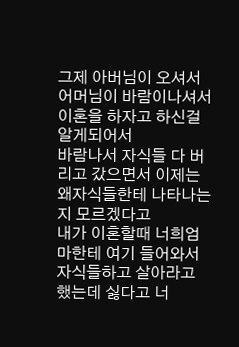그제 아버님이 오셔서 어머님이 바람이나셔서 이혼을 하자고 하신걸 알게되어서
바람나서 자식들 다 버리고 갔으면서 이제는 왜자식들한테 나타나는지 모르겠다고
내가 이혼할때 너희엄마한테 여기 들어와서 자식들하고 살아라고 했는데 싫다고 너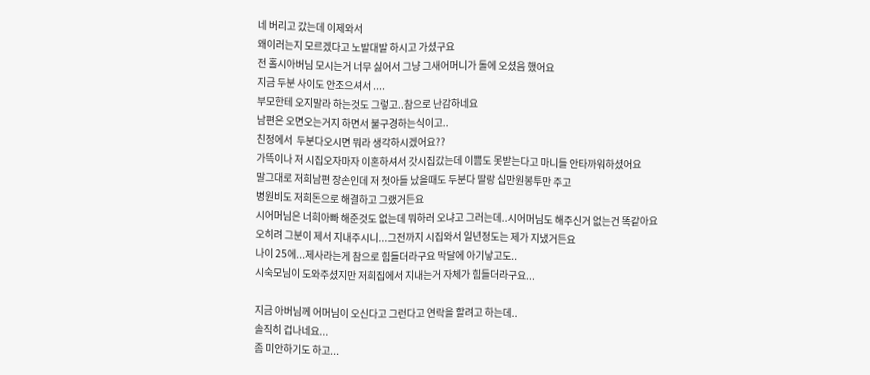네 버리고 갔는데 이제와서
왜이러는지 모르겠다고 노발대발 하시고 가셨구요
전 홀시아버님 모시는거 너무 싫어서 그냥 그새어머니가 돌에 오셨음 했어요
지금 두분 사이도 안조으셔서 ....
부모한테 오지말라 하는것도 그렇고..참으로 난감하네요
남편은 오면오는거지 하면서 불구경하는식이고..
친정에서  두분다오시면 뭐라 생각하시겠어요??
가뜩이나 저 시집오자마자 이혼하셔서 갓시집갔는데 이쁨도 못받는다고 마니들 안타까워하셨어요
말그대로 저희남편 장손인데 저 첫아들 났을때도 두분다 딸랑 십만원봉투만 주고
병원비도 저희돈으로 해결하고 그랬거든요
시어머님은 너희아빠 해준것도 없는데 뭐하러 오냐고 그러는데..시어머님도 해주신거 없는건 똑같아요
오히려 그분이 제서 지내주시니...그전까지 시집와서 일년정도는 제가 지냈거든요
나이 25에...제사라는게 참으로 힘들더라구요 막달에 아기낳고도..
시숙모님이 도와주셨지만 저희집에서 지내는거 자체가 힘들더라구요...

지금 아버님께 어머님이 오신다고 그런다고 연락을 할려고 하는데..
솔직히 겁나네요...
좀 미안하기도 하고...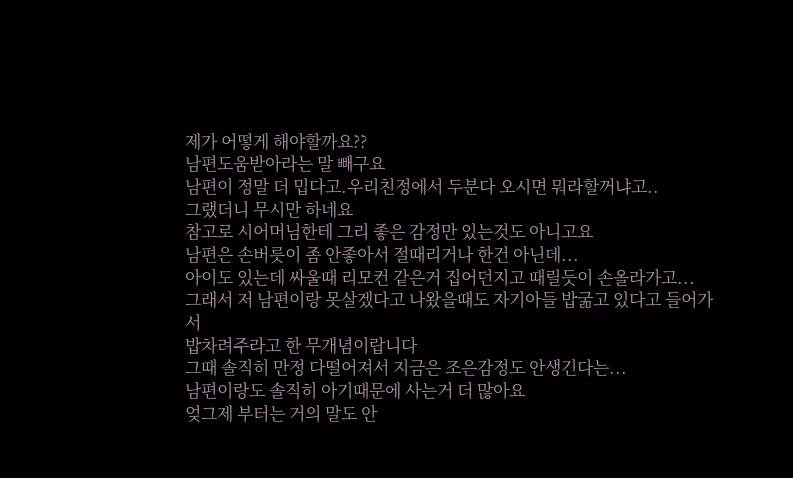제가 어떻게 해야할까요??
남편도움받아라는 말 빼구요
남편이 정말 더 밉다고.우리친정에서 두분다 오시면 뭐라할꺼냐고..
그랬더니 무시만 하네요
참고로 시어머님한테 그리 좋은 감정만 있는것도 아니고요
남편은 손버릇이 좀 안좋아서 절때리거나 한건 아닌데...
아이도 있는데 싸울때 리모컨 같은거 집어던지고 때릴듯이 손올라가고...
그래서 저 남편이랑 못살겠다고 나왔을때도 자기아들 밥굶고 있다고 들어가서
밥차려주라고 한 무개념이랍니다
그때 솔직히 만정 다떨어져서 지금은 조은감정도 안생긴다는...
남편이랑도 솔직히 아기때문에 사는거 더 많아요
엊그제 부터는 거의 말도 안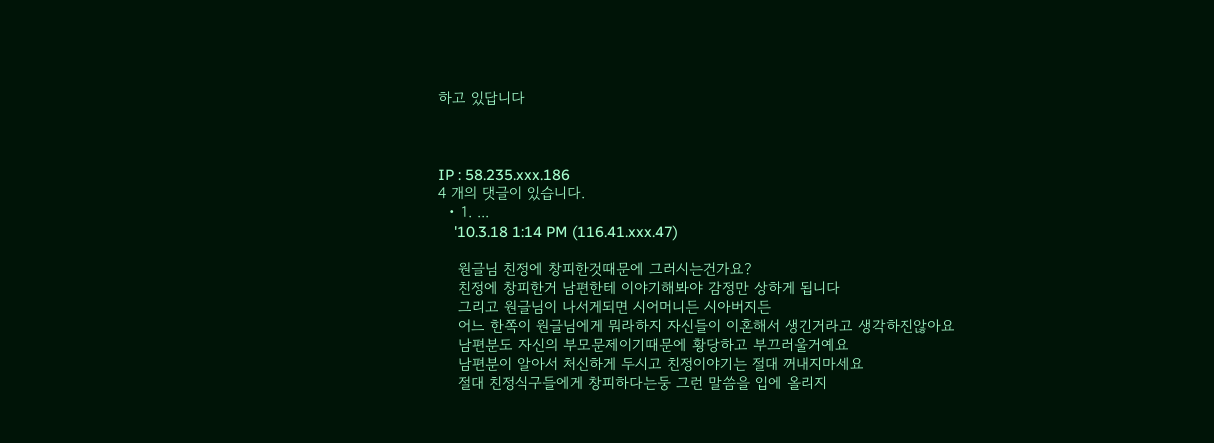하고 있답니다



IP : 58.235.xxx.186
4 개의 댓글이 있습니다.
  • 1. ...
    '10.3.18 1:14 PM (116.41.xxx.47)

    원글님 친정에 창피한것때문에 그러시는건가요?
    친정에 창피한거 남편한테 이야기해봐야 감정만 상하게 됩니다
    그리고 원글님이 나서게되면 시어머니든 시아버지든
    어느 한쪽이 원글님에게 뭐라하지 자신들이 이혼해서 생긴거라고 생각하진않아요
    남편분도 자신의 부모문제이기때문에 황당하고 부끄러울거예요
    남편분이 알아서 처신하게 두시고 친정이야기는 절대 꺼내지마세요
    절대 친정식구들에게 창피하다는둥 그런 말씀을 입에 올리지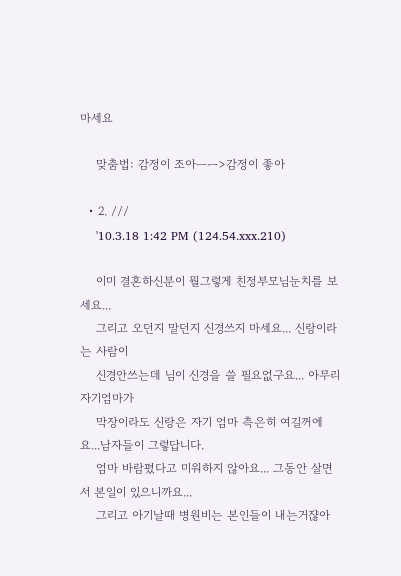마세요

    맞춤법: 감정이 조아ㅡㅡ>감정이 좋아

  • 2. ///
    '10.3.18 1:42 PM (124.54.xxx.210)

    이미 결혼하신분이 뭘그렇게 친정부모님눈치를 보세요...
    그리고 오던지 말던지 신경쓰지 마세요... 신랑이라는 사람이
    신경안쓰는데 님이 신경을 쓸 필요없구요... 아무리 자기엄마가
    막장이라도 신랑은 자기 엄마 측은히 여길꺼에요...남자들이 그렇답니다.
    엄마 바람폈다고 미워하지 않아요... 그동안 살면서 본일이 있으니까요...
    그리고 아기날때 병원비는 본인들이 내는거쟎아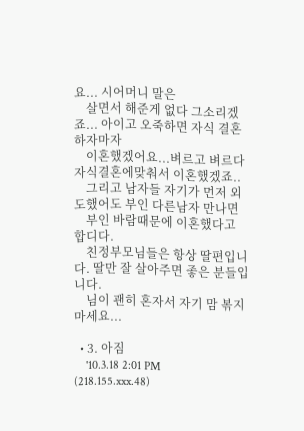요... 시어머니 말은
    살면서 해준게 없다 그소리겠죠... 아이고 오죽하면 자식 결혼하자마자
    이혼했겠어요...벼르고 벼르다 자식결혼에맞춰서 이혼했겠죠..
    그리고 남자들 자기가 먼저 외도했어도 부인 다른남자 만나면
    부인 바람때문에 이혼했다고 합디다.
    친정부모님들은 항상 딸편입니다. 딸만 잘 살아주면 좋은 분들입니다.
    님이 괜히 혼자서 자기 맘 볶지 마세요...

  • 3. 아짐
    '10.3.18 2:01 PM (218.155.xxx.48)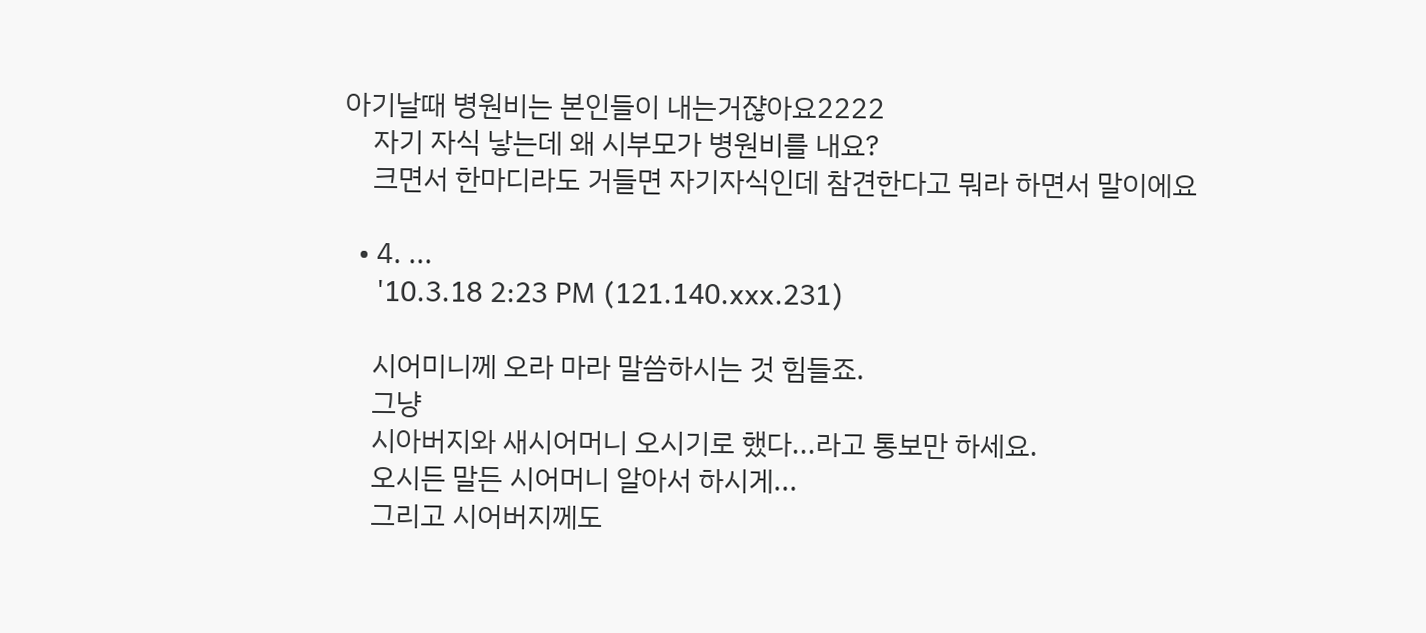아기날때 병원비는 본인들이 내는거쟎아요2222
    자기 자식 낳는데 왜 시부모가 병원비를 내요?
    크면서 한마디라도 거들면 자기자식인데 참견한다고 뭐라 하면서 말이에요

  • 4. ...
    '10.3.18 2:23 PM (121.140.xxx.231)

    시어미니께 오라 마라 말씀하시는 것 힘들죠.
    그냥
    시아버지와 새시어머니 오시기로 했다...라고 통보만 하세요.
    오시든 말든 시어머니 알아서 하시게...
    그리고 시어버지께도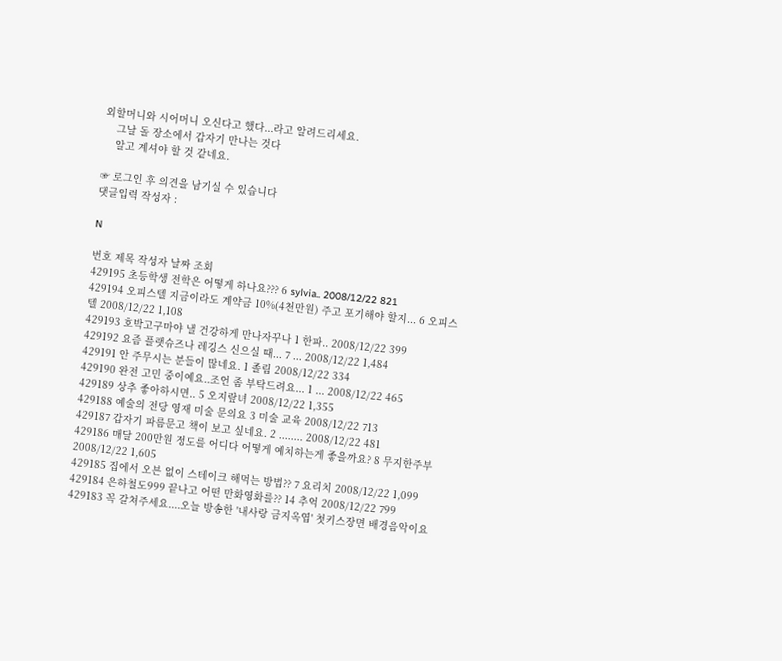외할머니와 시어머니 오신다고 했다...라고 알려드리세요.
    그날 돌 장소에서 갑자기 만나는 것다
    알고 계셔야 할 것 같네요.

☞ 로그인 후 의견을 남기실 수 있습니다
댓글입력 작성자 :

N

번호 제목 작성자 날짜 조회
429195 초등학생 전학은 어떻게 하나요??? 6 sylvia.. 2008/12/22 821
429194 오피스텔 지금이라도 계약금 10%(4천만원) 주고 포기해야 할지... 6 오피스텔 2008/12/22 1,108
429193 호박고구마야 낼 건강하게 만나자꾸나 1 한파.. 2008/12/22 399
429192 요즘 플랫슈즈나 레깅스 신으실 때... 7 ... 2008/12/22 1,484
429191 안 주무시는 분들이 많네요. 1 졸림 2008/12/22 334
429190 완전 고민 중이예요..조언 좀 부탁드려요... 1 ... 2008/12/22 465
429189 상추 좋아하시면.. 5 오지랖녀 2008/12/22 1,355
429188 예술의 전당 영재 미술 문의요 3 미술 교육 2008/12/22 713
429187 갑자기 파름문고 책이 보고 싶네요. 2 ........ 2008/12/22 481
429186 매달 200만원 정도를 어디다 어떻게 예치하는게 좋을까요? 8 무지한주부 2008/12/22 1,605
429185 집에서 오븐 없이 스테이크 해먹는 방법?? 7 요리치 2008/12/22 1,099
429184 은하철도999 끝나고 어떤 만화영화를?? 14 추억 2008/12/22 799
429183 꼭 갈쳐주세요....오늘 방송한 '내사랑 금지옥엽' 첫키스장면 배경음악이요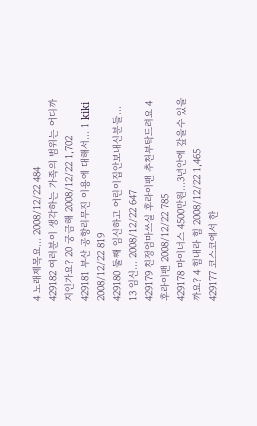4 노래제목요... 2008/12/22 484
429182 여러분이 생각하는 가족의 범위는 어디까지인가요? 20 궁금해 2008/12/22 1,702
429181 부산 공항리무진 이용에 대해서... 1 kiki 2008/12/22 819
429180 둘째 임신하고 어린이집안보내신분들... 13 임신... 2008/12/22 647
429179 친정엄마쓰실 후라이팬 추천부탁드려요 4 후라이팬 2008/12/22 785
429178 마이너스 4500만원...3년안에 갚을수 있을까요? 4 힘내라 힘 2008/12/22 1,465
429177 코스코에서 한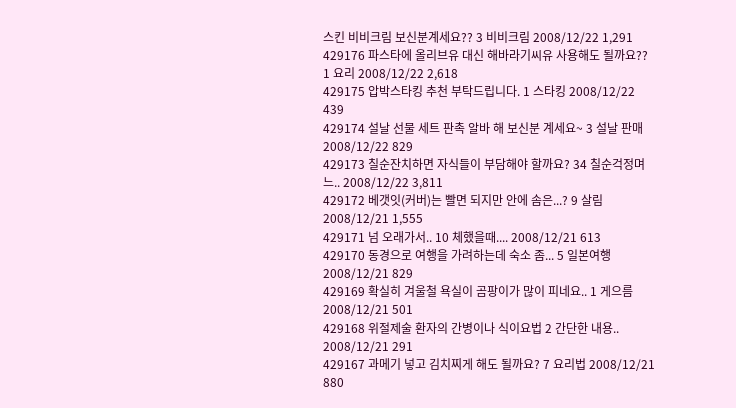스킨 비비크림 보신분계세요?? 3 비비크림 2008/12/22 1,291
429176 파스타에 올리브유 대신 해바라기씨유 사용해도 될까요?? 1 요리 2008/12/22 2,618
429175 압박스타킹 추천 부탁드립니다. 1 스타킹 2008/12/22 439
429174 설날 선물 세트 판촉 알바 해 보신분 계세요~ 3 설날 판매 2008/12/22 829
429173 칠순잔치하면 자식들이 부담해야 할까요? 34 칠순걱정며느.. 2008/12/22 3,811
429172 베갯잇(커버)는 빨면 되지만 안에 솜은...? 9 살림 2008/12/21 1,555
429171 넘 오래가서.. 10 체했을때.... 2008/12/21 613
429170 동경으로 여행을 가려하는데 숙소 좀... 5 일본여행 2008/12/21 829
429169 확실히 겨울철 욕실이 곰팡이가 많이 피네요.. 1 게으름 2008/12/21 501
429168 위절제술 환자의 간병이나 식이요법 2 간단한 내용.. 2008/12/21 291
429167 과메기 넣고 김치찌게 해도 될까요? 7 요리법 2008/12/21 880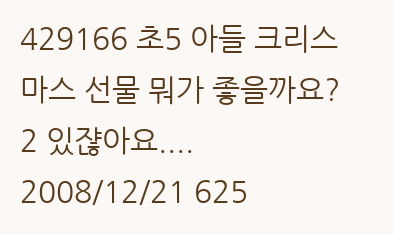429166 초5 아들 크리스마스 선물 뭐가 좋을까요? 2 있쟎아요.... 2008/12/21 625